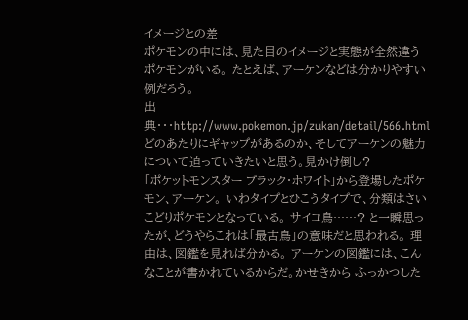イメージとの差
ポケモンの中には、見た目のイメージと実態が全然違うポケモンがいる。 たとえば、アーケンなどは分かりやすい例だろう。
出典・・・http://www.pokemon.jp/zukan/detail/566.html
どのあたりにギャップがあるのか、そしてアーケンの魅力について迫っていきたいと思う。見かけ倒し?
「ポケットモンスター ブラック・ホワイト」から登場したポケモン、アーケン。 いわタイプとひこうタイプで、分類はさいこどりポケモンとなっている。 サイコ鳥……? と一瞬思ったが、どうやらこれは「最古鳥」の意味だと思われる。 理由は、図鑑を見れば分かる。 アーケンの図鑑には、こんなことが書かれているからだ。かせきから ふっかつした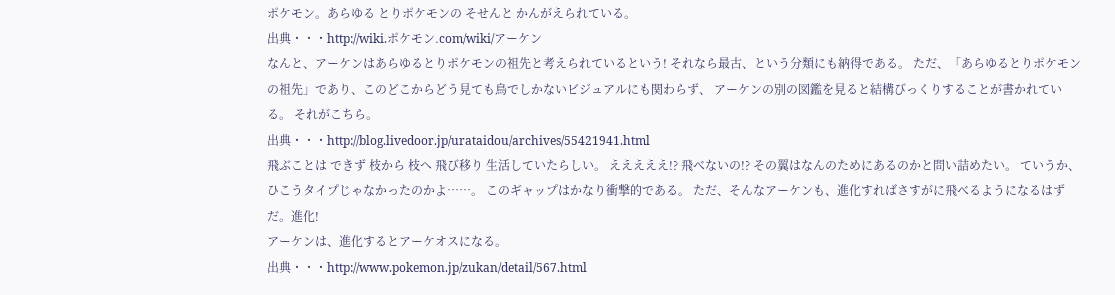ポケモン。あらゆる とりポケモンの そせんと かんがえられている。
出典・・・http://wiki.ポケモン.com/wiki/アーケン
なんと、アーケンはあらゆるとりポケモンの祖先と考えられているという! それなら最古、という分類にも納得である。 ただ、「あらゆるとりポケモンの祖先」であり、このどこからどう見ても鳥でしかないビジュアルにも関わらず、 アーケンの別の図鑑を見ると結構びっくりすることが書かれている。 それがこちら。
出典・・・http://blog.livedoor.jp/urataidou/archives/55421941.html
飛ぶことは できず 枝から 枝へ 飛び移り 生活していたらしい。 えええええ!? 飛べないの!? その翼はなんのためにあるのかと問い詰めたい。 ていうか、ひこうタイプじゃなかったのかよ……。 このギャップはかなり衝撃的である。 ただ、そんなアーケンも、進化すればさすがに飛べるようになるはずだ。進化!
アーケンは、進化するとアーケオスになる。
出典・・・http://www.pokemon.jp/zukan/detail/567.html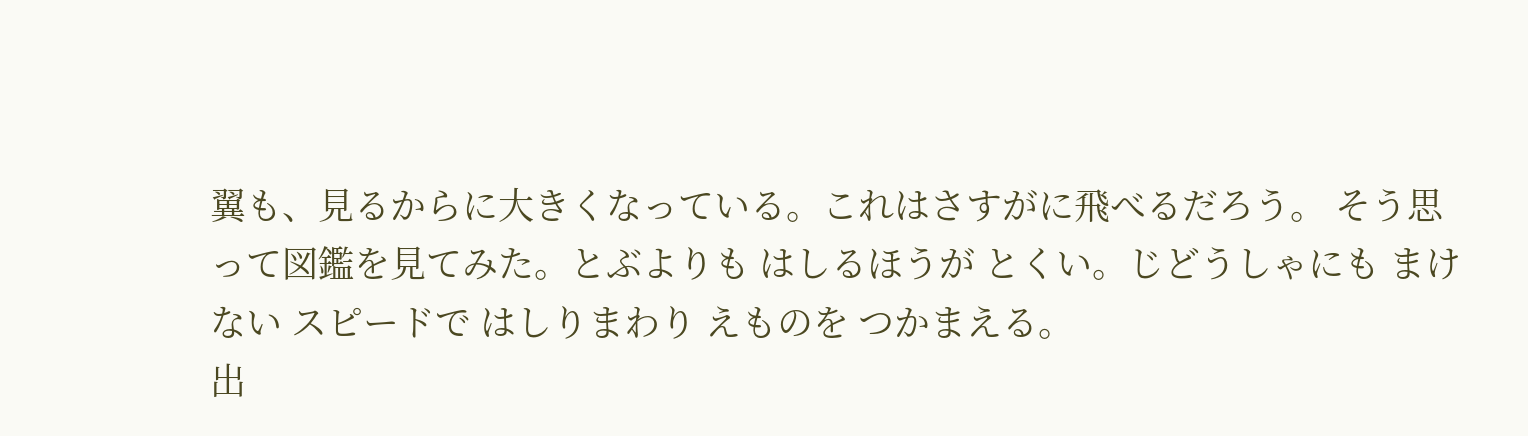翼も、見るからに大きくなっている。これはさすがに飛べるだろう。 そう思って図鑑を見てみた。とぶよりも はしるほうが とくい。じどうしゃにも まけない スピードで はしりまわり えものを つかまえる。
出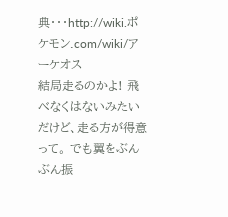典・・・http://wiki.ポケモン.com/wiki/アーケオス
結局走るのかよ! 飛べなくはないみたいだけど、走る方が得意って。 でも翼をぶんぶん振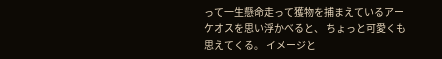って一生懸命走って獲物を捕まえているアーケオスを思い浮かべると、 ちょっと可愛くも思えてくる。 イメージと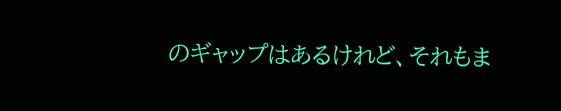のギャップはあるけれど、それもま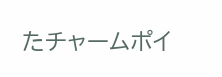たチャームポイ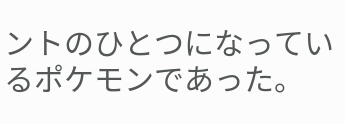ントのひとつになっているポケモンであった。